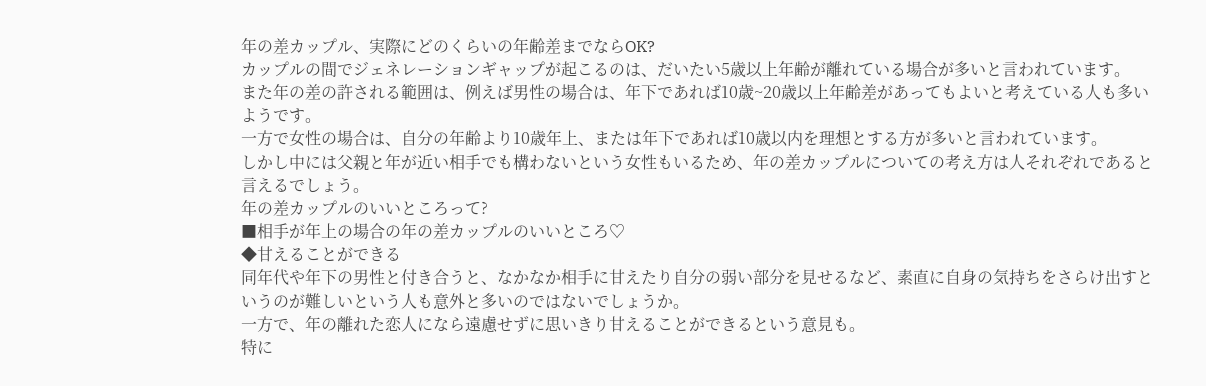年の差カップル、実際にどのくらいの年齢差までならOK?
カップルの間でジェネレーションギャップが起こるのは、だいたい5歳以上年齢が離れている場合が多いと言われています。
また年の差の許される範囲は、例えば男性の場合は、年下であれば10歳~20歳以上年齢差があってもよいと考えている人も多いようです。
一方で女性の場合は、自分の年齢より10歳年上、または年下であれば10歳以内を理想とする方が多いと言われています。
しかし中には父親と年が近い相手でも構わないという女性もいるため、年の差カップルについての考え方は人それぞれであると言えるでしょう。
年の差カップルのいいところって?
■相手が年上の場合の年の差カップルのいいところ♡
◆甘えることができる
同年代や年下の男性と付き合うと、なかなか相手に甘えたり自分の弱い部分を見せるなど、素直に自身の気持ちをさらけ出すというのが難しいという人も意外と多いのではないでしょうか。
一方で、年の離れた恋人になら遠慮せずに思いきり甘えることができるという意見も。
特に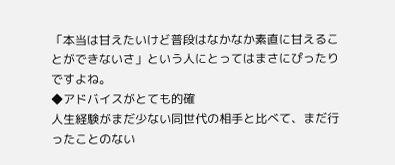「本当は甘えたいけど普段はなかなか素直に甘えることができないさ」という人にとってはまさにぴったりですよね。
◆アドバイスがとても的確
人生経験がまだ少ない同世代の相手と比べて、まだ行ったことのない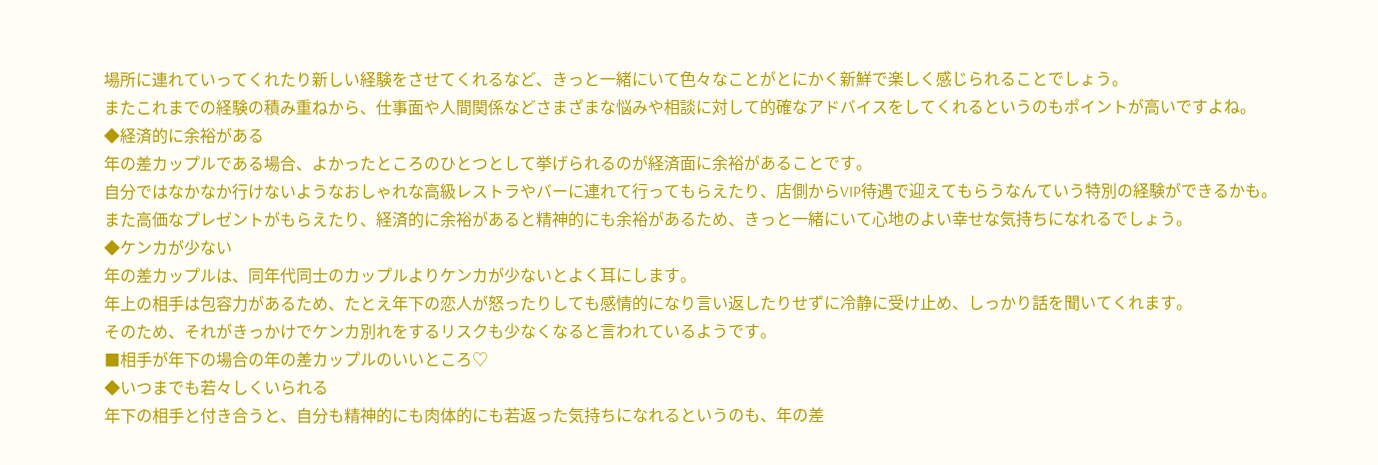場所に連れていってくれたり新しい経験をさせてくれるなど、きっと一緒にいて色々なことがとにかく新鮮で楽しく感じられることでしょう。
またこれまでの経験の積み重ねから、仕事面や人間関係などさまざまな悩みや相談に対して的確なアドバイスをしてくれるというのもポイントが高いですよね。
◆経済的に余裕がある
年の差カップルである場合、よかったところのひとつとして挙げられるのが経済面に余裕があることです。
自分ではなかなか行けないようなおしゃれな高級レストラやバーに連れて行ってもらえたり、店側からVIP待遇で迎えてもらうなんていう特別の経験ができるかも。
また高価なプレゼントがもらえたり、経済的に余裕があると精神的にも余裕があるため、きっと一緒にいて心地のよい幸せな気持ちになれるでしょう。
◆ケンカが少ない
年の差カップルは、同年代同士のカップルよりケンカが少ないとよく耳にします。
年上の相手は包容力があるため、たとえ年下の恋人が怒ったりしても感情的になり言い返したりせずに冷静に受け止め、しっかり話を聞いてくれます。
そのため、それがきっかけでケンカ別れをするリスクも少なくなると言われているようです。
■相手が年下の場合の年の差カップルのいいところ♡
◆いつまでも若々しくいられる
年下の相手と付き合うと、自分も精神的にも肉体的にも若返った気持ちになれるというのも、年の差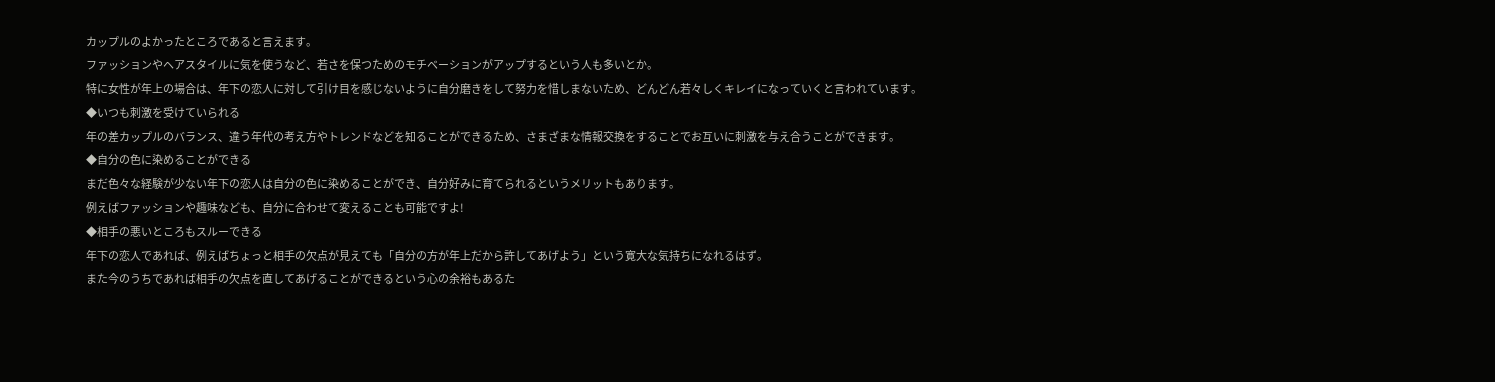カップルのよかったところであると言えます。
ファッションやヘアスタイルに気を使うなど、若さを保つためのモチベーションがアップするという人も多いとか。
特に女性が年上の場合は、年下の恋人に対して引け目を感じないように自分磨きをして努力を惜しまないため、どんどん若々しくキレイになっていくと言われています。
◆いつも刺激を受けていられる
年の差カップルのバランス、違う年代の考え方やトレンドなどを知ることができるため、さまざまな情報交換をすることでお互いに刺激を与え合うことができます。
◆自分の色に染めることができる
まだ色々な経験が少ない年下の恋人は自分の色に染めることができ、自分好みに育てられるというメリットもあります。
例えばファッションや趣味なども、自分に合わせて変えることも可能ですよ!
◆相手の悪いところもスルーできる
年下の恋人であれば、例えばちょっと相手の欠点が見えても「自分の方が年上だから許してあげよう」という寛大な気持ちになれるはず。
また今のうちであれば相手の欠点を直してあげることができるという心の余裕もあるた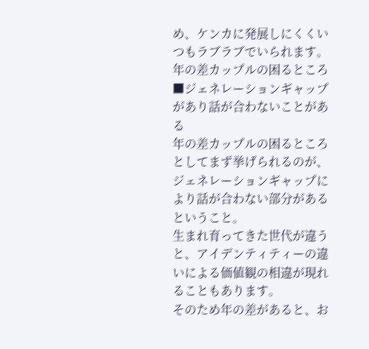め、ケンカに発展しにくくいつもラブラブでいられます。
年の差カップルの困るところ
■ジェネレーションギャップがあり話が合わないことがある
年の差カップルの困るところとしてまず挙げられるのが、ジェネレーションギャップにより話が合わない部分があるということ。
生まれ育ってきた世代が違うと、アイデンティティーの違いによる価値観の相違が現れることもあります。
そのため年の差があると、お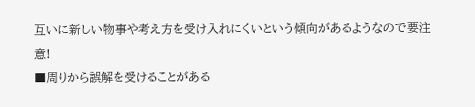互いに新しい物事や考え方を受け入れにくいという傾向があるようなので要注意!
■周りから誤解を受けることがある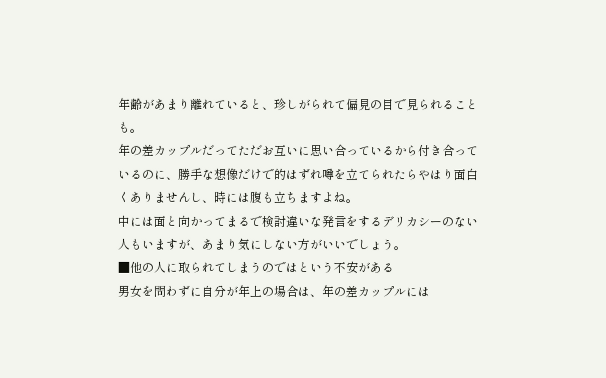年齢があまり離れていると、珍しがられて偏見の目で見られることも。
年の差カップルだってただお互いに思い合っているから付き合っているのに、勝手な想像だけで的はずれ噂を立てられたらやはり面白くありませんし、時には腹も立ちますよね。
中には面と向かってまるで検討違いな発言をするデリカシーのない人もいますが、あまり気にしない方がいいでしょう。
■他の人に取られてしまうのではという不安がある
男女を問わずに自分が年上の場合は、年の差カップルには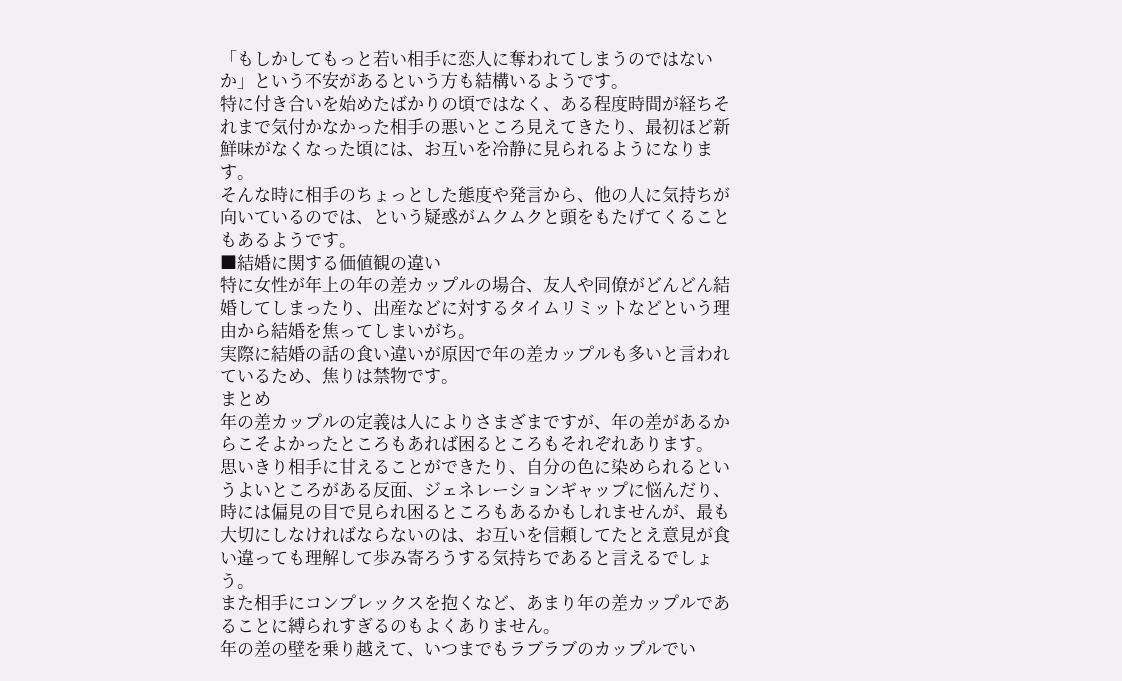「もしかしてもっと若い相手に恋人に奪われてしまうのではないか」という不安があるという方も結構いるようです。
特に付き合いを始めたばかりの頃ではなく、ある程度時間が経ちそれまで気付かなかった相手の悪いところ見えてきたり、最初ほど新鮮味がなくなった頃には、お互いを冷静に見られるようになります。
そんな時に相手のちょっとした態度や発言から、他の人に気持ちが向いているのでは、という疑惑がムクムクと頭をもたげてくることもあるようです。
■結婚に関する価値観の違い
特に女性が年上の年の差カップルの場合、友人や同僚がどんどん結婚してしまったり、出産などに対するタイムリミットなどという理由から結婚を焦ってしまいがち。
実際に結婚の話の食い違いが原因で年の差カップルも多いと言われているため、焦りは禁物です。
まとめ
年の差カップルの定義は人によりさまざまですが、年の差があるからこそよかったところもあれば困るところもそれぞれあります。
思いきり相手に甘えることができたり、自分の色に染められるというよいところがある反面、ジェネレーションギャップに悩んだり、時には偏見の目で見られ困るところもあるかもしれませんが、最も大切にしなければならないのは、お互いを信頼してたとえ意見が食い違っても理解して歩み寄ろうする気持ちであると言えるでしょう。
また相手にコンプレックスを抱くなど、あまり年の差カップルであることに縛られすぎるのもよくありません。
年の差の壁を乗り越えて、いつまでもラブラブのカップルでい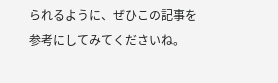られるように、ぜひこの記事を参考にしてみてくださいね。